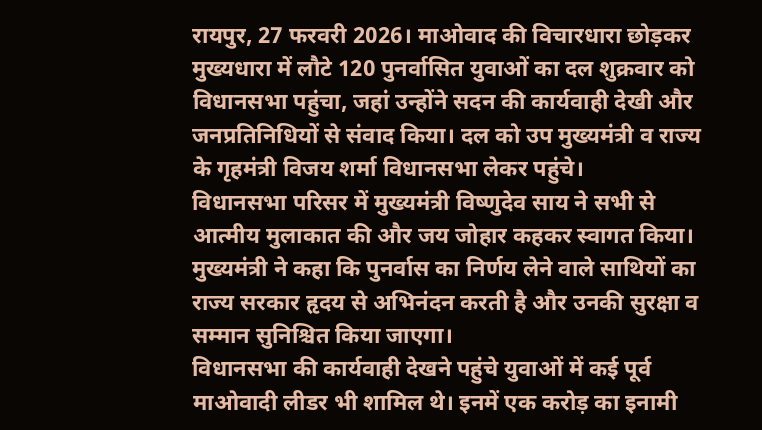रायपुर, 27 फरवरी 2026। माओवाद की विचारधारा छोड़कर मुख्यधारा में लौटे 120 पुनर्वासित युवाओं का दल शुक्रवार को विधानसभा पहुंचा, जहां उन्होंने सदन की कार्यवाही देखी और जनप्रतिनिधियों से संवाद किया। दल को उप मुख्यमंत्री व राज्य के गृहमंत्री विजय शर्मा विधानसभा लेकर पहुंचे।
विधानसभा परिसर में मुख्यमंत्री विष्णुदेव साय ने सभी से आत्मीय मुलाकात की और जय जोहार कहकर स्वागत किया। मुख्यमंत्री ने कहा कि पुनर्वास का निर्णय लेने वाले साथियों का राज्य सरकार हृदय से अभिनंदन करती है और उनकी सुरक्षा व सम्मान सुनिश्चित किया जाएगा।
विधानसभा की कार्यवाही देखने पहुंचे युवाओं में कई पूर्व माओवादी लीडर भी शामिल थे। इनमें एक करोड़ का इनामी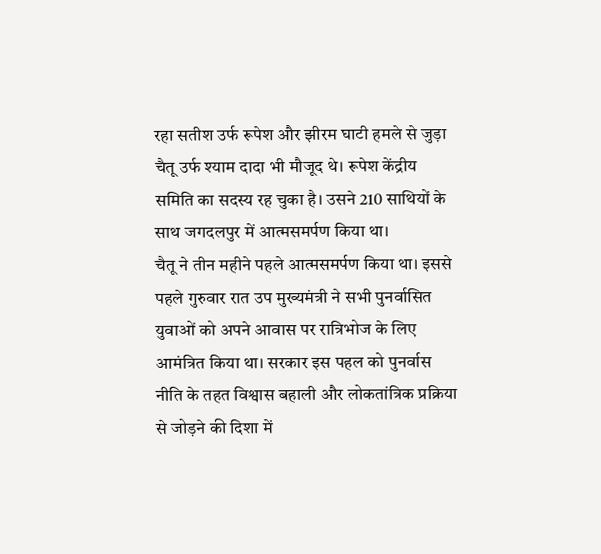रहा सतीश उर्फ रूपेश और झीरम घाटी हमले से जुड़ा चैतू उर्फ श्याम दादा भी मौजूद थे। रूपेश केंद्रीय समिति का सदस्य रह चुका है। उसने 210 साथियों के साथ जगदलपुर में आत्मसमर्पण किया था।
चैतू ने तीन महीने पहले आत्मसमर्पण किया था। इससे पहले गुरुवार रात उप मुख्यमंत्री ने सभी पुनर्वासित युवाओं को अपने आवास पर रात्रिभोज के लिए आमंत्रित किया था। सरकार इस पहल को पुनर्वास नीति के तहत विश्वास बहाली और लोकतांत्रिक प्रक्रिया से जोड़ने की दिशा में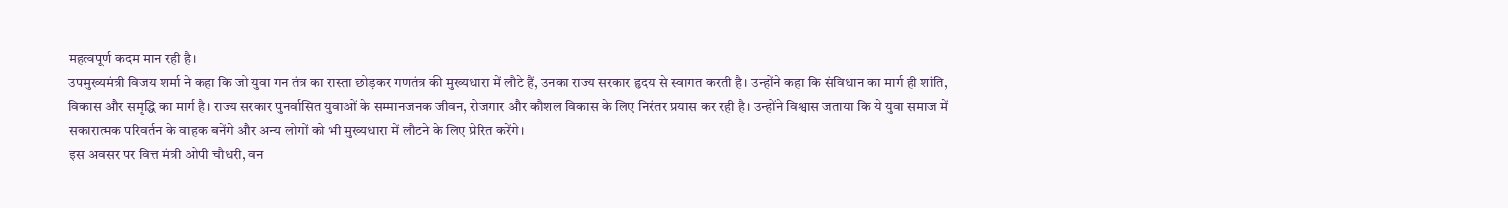महत्वपूर्ण कदम मान रही है।
उपमुख्यमंत्री विजय शर्मा ने कहा कि जो युवा गन तंत्र का रास्ता छोड़कर गणतंत्र की मुख्यधारा में लौटे हैं, उनका राज्य सरकार हृदय से स्वागत करती है। उन्होंने कहा कि संविधान का मार्ग ही शांति, विकास और समृद्धि का मार्ग है। राज्य सरकार पुनर्वासित युवाओं के सम्मानजनक जीवन, रोजगार और कौशल विकास के लिए निरंतर प्रयास कर रही है। उन्होंने विश्वास जताया कि ये युवा समाज में सकारात्मक परिवर्तन के वाहक बनेंगे और अन्य लोगों को भी मुख्यधारा में लौटने के लिए प्रेरित करेंगे।
इस अवसर पर वित्त मंत्री ओपी चौधरी, वन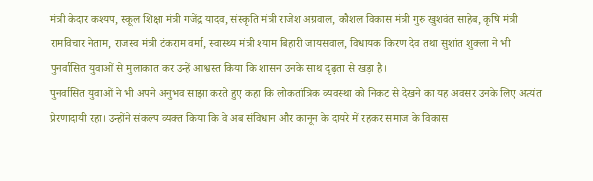मंत्री केदार कश्यप, स्कूल शिक्षा मंत्री गजेंद्र यादव, संस्कृति मंत्री राजेश अग्रवाल, कौशल विकास मंत्री गुरु खुशवंत साहेब, कृषि मंत्री रामविचार नेताम, राजस्व मंत्री टंकराम वर्मा, स्वास्थ्य मंत्री श्याम बिहारी जायसवाल, विधायक किरण देव तथा सुशांत शुक्ला ने भी पुनर्वासित युवाओं से मुलाकात कर उन्हें आश्वस्त किया कि शासन उनके साथ दृढ़ता से खड़ा है।
पुनर्वासित युवाओं ने भी अपने अनुभव साझा करते हुए कहा कि लोकतांत्रिक व्यवस्था को निकट से देखने का यह अवसर उनके लिए अत्यंत प्रेरणादायी रहा। उन्होंने संकल्प व्यक्त किया कि वे अब संविधान और कानून के दायरे में रहकर समाज के विकास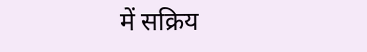में सक्रिय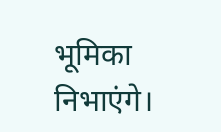भूमिका निभाएंगे।